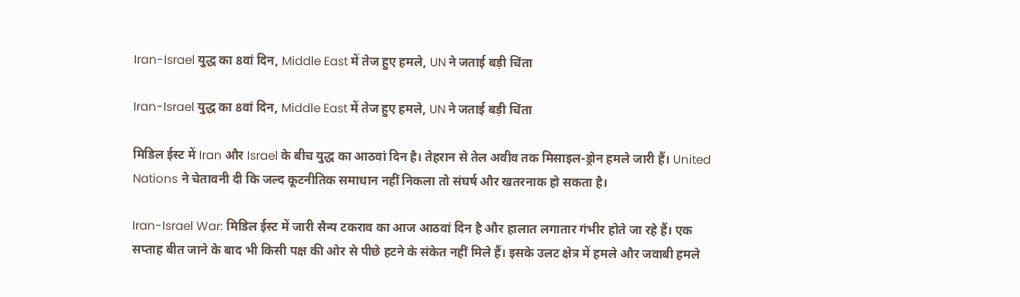Iran-Israel युद्ध का 8वां दिन, Middle East में तेज हुए हमले, UN ने जताई बड़ी चिंता

Iran-Israel युद्ध का 8वां दिन, Middle East में तेज हुए हमले, UN ने जताई बड़ी चिंता

मिडिल ईस्ट में Iran और Israel के बीच युद्ध का आठवां दिन है। तेहरान से तेल अवीव तक मिसाइल-ड्रोन हमले जारी हैं। United Nations ने चेतावनी दी कि जल्द कूटनीतिक समाधान नहीं निकला तो संघर्ष और खतरनाक हो सकता है।

Iran-Israel War: मिडिल ईस्ट में जारी सैन्य टकराव का आज आठवां दिन है और हालात लगातार गंभीर होते जा रहे हैं। एक सप्ताह बीत जाने के बाद भी किसी पक्ष की ओर से पीछे हटने के संकेत नहीं मिले हैं। इसके उलट क्षेत्र में हमले और जवाबी हमले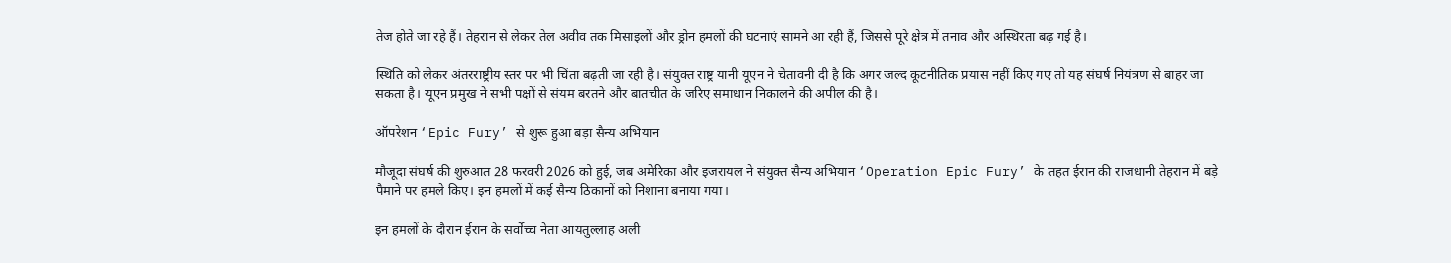तेज होते जा रहे हैं। तेहरान से लेकर तेल अवीव तक मिसाइलों और ड्रोन हमलों की घटनाएं सामने आ रही हैं, जिससे पूरे क्षेत्र में तनाव और अस्थिरता बढ़ गई है।

स्थिति को लेकर अंतरराष्ट्रीय स्तर पर भी चिंता बढ़ती जा रही है। संयुक्त राष्ट्र यानी यूएन ने चेतावनी दी है कि अगर जल्द कूटनीतिक प्रयास नहीं किए गए तो यह संघर्ष नियंत्रण से बाहर जा सकता है। यूएन प्रमुख ने सभी पक्षों से संयम बरतने और बातचीत के जरिए समाधान निकालने की अपील की है।

ऑपरेशन ‘Epic Fury’ से शुरू हुआ बड़ा सैन्य अभियान

मौजूदा संघर्ष की शुरुआत 28 फरवरी 2026 को हुई, जब अमेरिका और इजरायल ने संयुक्त सैन्य अभियान ‘Operation Epic Fury’ के तहत ईरान की राजधानी तेहरान में बड़े पैमाने पर हमले किए। इन हमलों में कई सैन्य ठिकानों को निशाना बनाया गया।

इन हमलों के दौरान ईरान के सर्वोच्च नेता आयतुल्लाह अली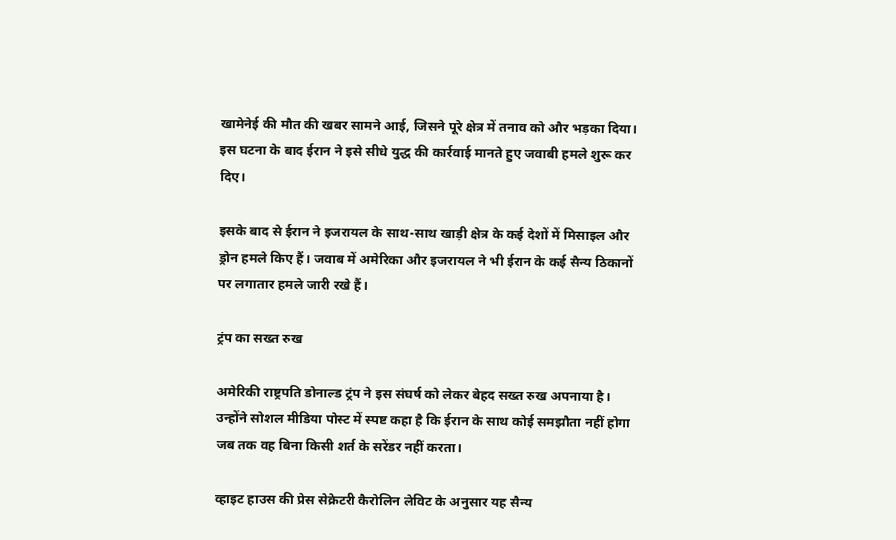खामेनेई की मौत की खबर सामने आई, जिसने पूरे क्षेत्र में तनाव को और भड़का दिया। इस घटना के बाद ईरान ने इसे सीधे युद्ध की कार्रवाई मानते हुए जवाबी हमले शुरू कर दिए।

इसके बाद से ईरान ने इजरायल के साथ-साथ खाड़ी क्षेत्र के कई देशों में मिसाइल और ड्रोन हमले किए हैं। जवाब में अमेरिका और इजरायल ने भी ईरान के कई सैन्य ठिकानों पर लगातार हमले जारी रखे हैं।

ट्रंप का सख्त रुख

अमेरिकी राष्ट्रपति डोनाल्ड ट्रंप ने इस संघर्ष को लेकर बेहद सख्त रुख अपनाया है। उन्होंने सोशल मीडिया पोस्ट में स्पष्ट कहा है कि ईरान के साथ कोई समझौता नहीं होगा जब तक वह बिना किसी शर्त के सरेंडर नहीं करता।

व्हाइट हाउस की प्रेस सेक्रेटरी कैरोलिन लेविट के अनुसार यह सैन्य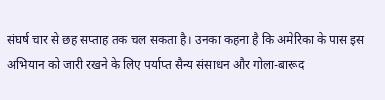संघर्ष चार से छह सप्ताह तक चल सकता है। उनका कहना है कि अमेरिका के पास इस अभियान को जारी रखने के लिए पर्याप्त सैन्य संसाधन और गोला-बारूद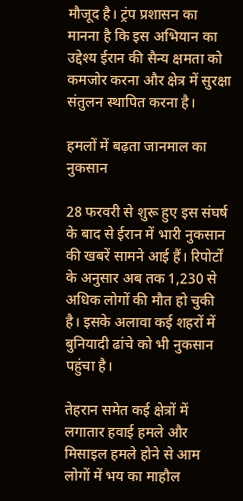मौजूद है। ट्रंप प्रशासन का मानना है कि इस अभियान का उद्देश्य ईरान की सैन्य क्षमता को कमजोर करना और क्षेत्र में सुरक्षा संतुलन स्थापित करना है।

हमलों में बढ़ता जानमाल का नुकसान

28 फरवरी से शुरू हुए इस संघर्ष के बाद से ईरान में भारी नुकसान की खबरें सामने आई हैं। रिपोर्टों के अनुसार अब तक 1,230 से अधिक लोगों की मौत हो चुकी है। इसके अलावा कई शहरों में बुनियादी ढांचे को भी नुकसान पहुंचा है।

तेहरान समेत कई क्षेत्रों में लगातार हवाई हमले और मिसाइल हमले होने से आम लोगों में भय का माहौल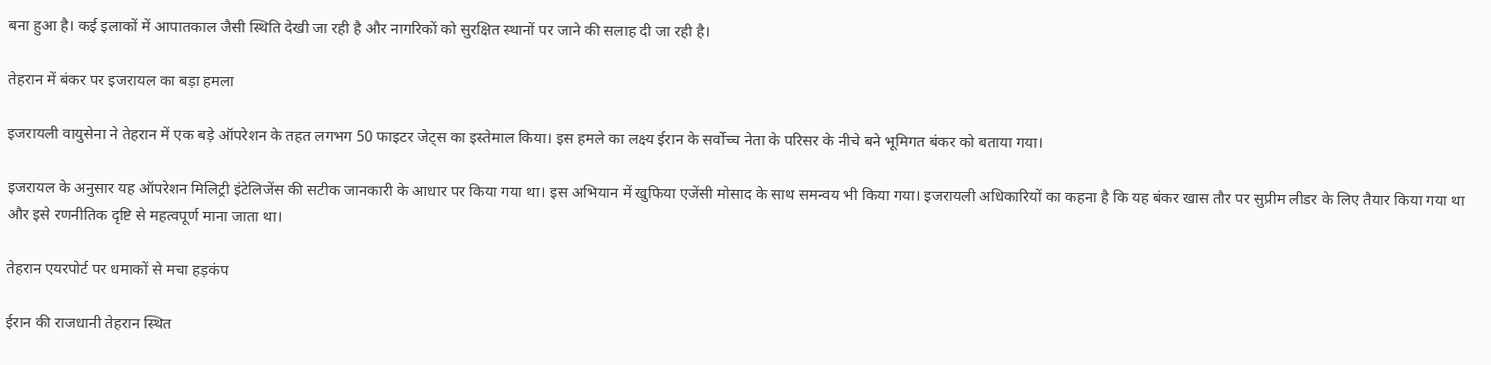बना हुआ है। कई इलाकों में आपातकाल जैसी स्थिति देखी जा रही है और नागरिकों को सुरक्षित स्थानों पर जाने की सलाह दी जा रही है।

तेहरान में बंकर पर इजरायल का बड़ा हमला

इजरायली वायुसेना ने तेहरान में एक बड़े ऑपरेशन के तहत लगभग 50 फाइटर जेट्स का इस्तेमाल किया। इस हमले का लक्ष्य ईरान के सर्वोच्च नेता के परिसर के नीचे बने भूमिगत बंकर को बताया गया।

इजरायल के अनुसार यह ऑपरेशन मिलिट्री इंटेलिजेंस की सटीक जानकारी के आधार पर किया गया था। इस अभियान में खुफिया एजेंसी मोसाद के साथ समन्वय भी किया गया। इजरायली अधिकारियों का कहना है कि यह बंकर खास तौर पर सुप्रीम लीडर के लिए तैयार किया गया था और इसे रणनीतिक दृष्टि से महत्वपूर्ण माना जाता था।

तेहरान एयरपोर्ट पर धमाकों से मचा हड़कंप

ईरान की राजधानी तेहरान स्थित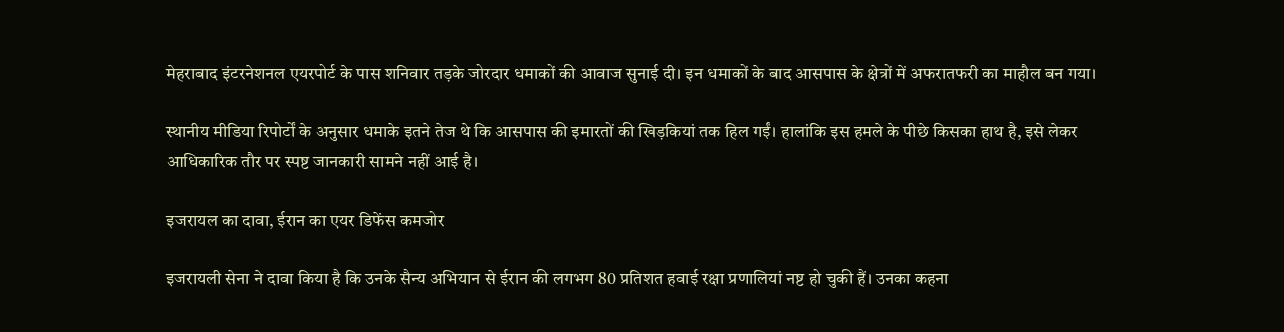मेहराबाद इंटरनेशनल एयरपोर्ट के पास शनिवार तड़के जोरदार धमाकों की आवाज सुनाई दी। इन धमाकों के बाद आसपास के क्षेत्रों में अफरातफरी का माहौल बन गया।

स्थानीय मीडिया रिपोर्टों के अनुसार धमाके इतने तेज थे कि आसपास की इमारतों की खिड़कियां तक हिल गईं। हालांकि इस हमले के पीछे किसका हाथ है, इसे लेकर आधिकारिक तौर पर स्पष्ट जानकारी सामने नहीं आई है।

इजरायल का दावा, ईरान का एयर डिफेंस कमजोर

इजरायली सेना ने दावा किया है कि उनके सैन्य अभियान से ईरान की लगभग 80 प्रतिशत हवाई रक्षा प्रणालियां नष्ट हो चुकी हैं। उनका कहना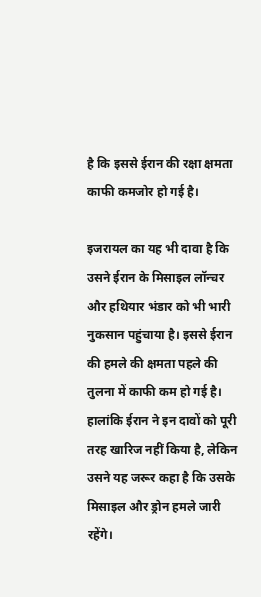है कि इससे ईरान की रक्षा क्षमता काफी कमजोर हो गई है।

इजरायल का यह भी दावा है कि उसने ईरान के मिसाइल लॉन्चर और हथियार भंडार को भी भारी नुकसान पहुंचाया है। इससे ईरान की हमले की क्षमता पहले की तुलना में काफी कम हो गई है। हालांकि ईरान ने इन दावों को पूरी तरह खारिज नहीं किया है, लेकिन उसने यह जरूर कहा है कि उसके मिसाइल और ड्रोन हमले जारी रहेंगे।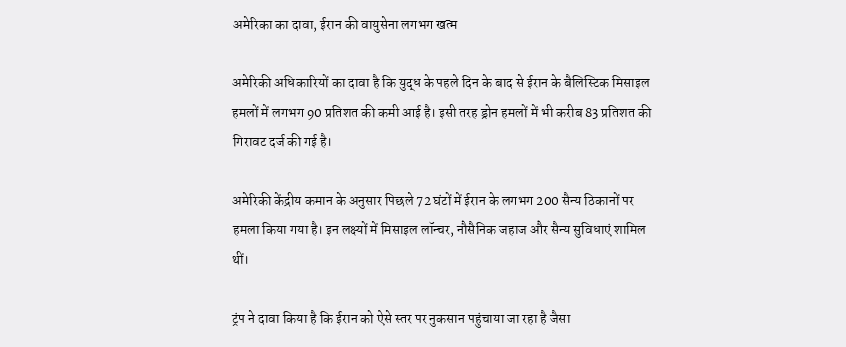अमेरिका का दावा, ईरान की वायुसेना लगभग खत्म

अमेरिकी अधिकारियों का दावा है कि युद्ध के पहले दिन के बाद से ईरान के बैलिस्टिक मिसाइल हमलों में लगभग 90 प्रतिशत की कमी आई है। इसी तरह ड्रोन हमलों में भी करीब 83 प्रतिशत की गिरावट दर्ज की गई है।

अमेरिकी केंद्रीय कमान के अनुसार पिछले 72 घंटों में ईरान के लगभग 200 सैन्य ठिकानों पर हमला किया गया है। इन लक्ष्यों में मिसाइल लॉन्चर, नौसैनिक जहाज और सैन्य सुविधाएं शामिल थीं।

ट्रंप ने दावा किया है कि ईरान को ऐसे स्तर पर नुकसान पहुंचाया जा रहा है जैसा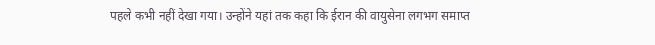पहले कभी नहीं देखा गया। उन्होंने यहां तक कहा कि ईरान की वायुसेना लगभग समाप्त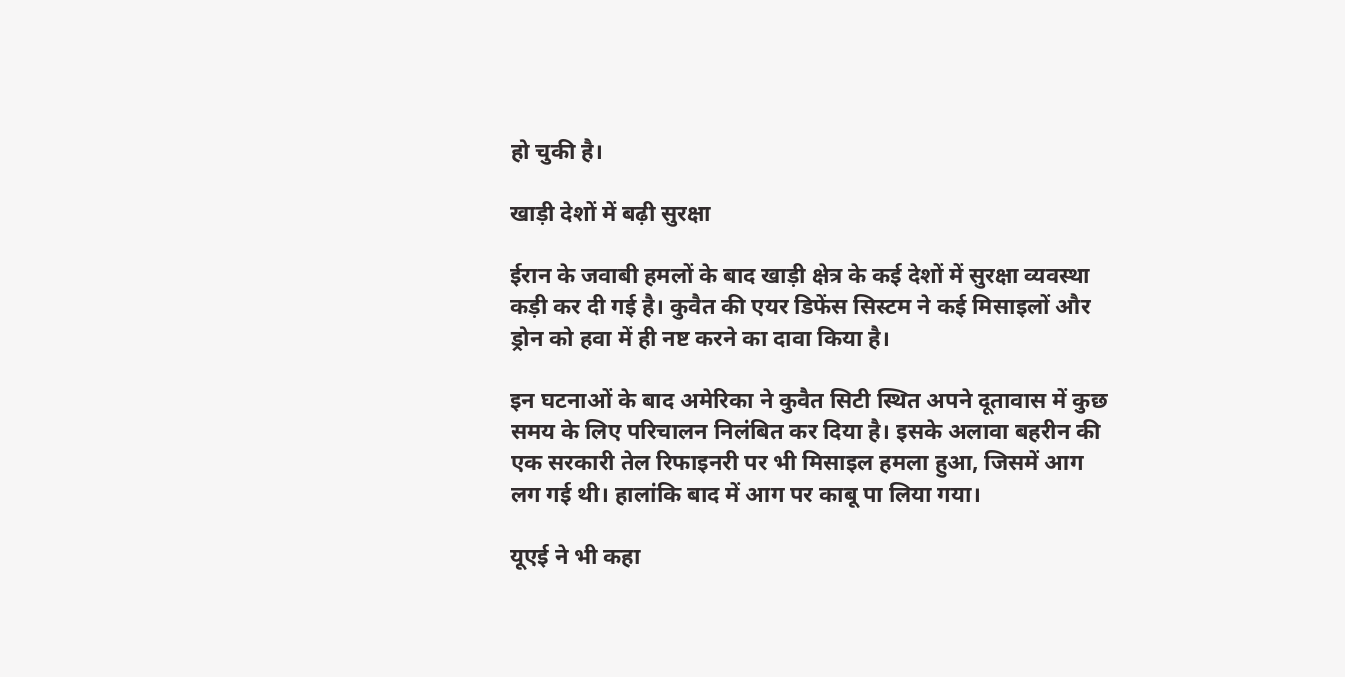हो चुकी है।

खाड़ी देशों में बढ़ी सुरक्षा

ईरान के जवाबी हमलों के बाद खाड़ी क्षेत्र के कई देशों में सुरक्षा व्यवस्था कड़ी कर दी गई है। कुवैत की एयर डिफेंस सिस्टम ने कई मिसाइलों और ड्रोन को हवा में ही नष्ट करने का दावा किया है।

इन घटनाओं के बाद अमेरिका ने कुवैत सिटी स्थित अपने दूतावास में कुछ समय के लिए परिचालन निलंबित कर दिया है। इसके अलावा बहरीन की एक सरकारी तेल रिफाइनरी पर भी मिसाइल हमला हुआ, जिसमें आग लग गई थी। हालांकि बाद में आग पर काबू पा लिया गया।

यूएई ने भी कहा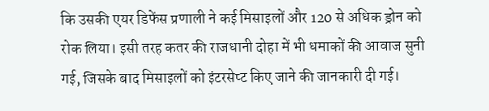कि उसकी एयर डिफेंस प्रणाली ने कई मिसाइलों और 120 से अधिक ड्रोन को रोक लिया। इसी तरह कतर की राजधानी दोहा में भी धमाकों की आवाज सुनी गई, जिसके बाद मिसाइलों को इंटरसेप्ट किए जाने की जानकारी दी गई।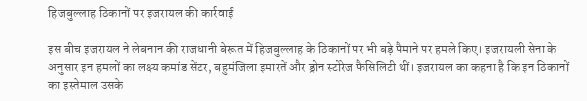हिजबुल्लाह ठिकानों पर इजरायल की कार्रवाई

इस बीच इजरायल ने लेबनान की राजधानी बेरूत में हिजबुल्लाह के ठिकानों पर भी बड़े पैमाने पर हमले किए। इजरायली सेना के अनुसार इन हमलों का लक्ष्य कमांड सेंटर, बहुमंजिला इमारतें और ड्रोन स्टोरेज फैसिलिटी थीं। इजरायल का कहना है कि इन ठिकानों का इस्तेमाल उसके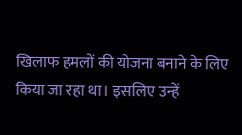खिलाफ हमलों की योजना बनाने के लिए किया जा रहा था। इसलिए उन्हें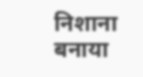निशाना बनाया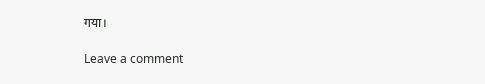गया।

Leave a comment